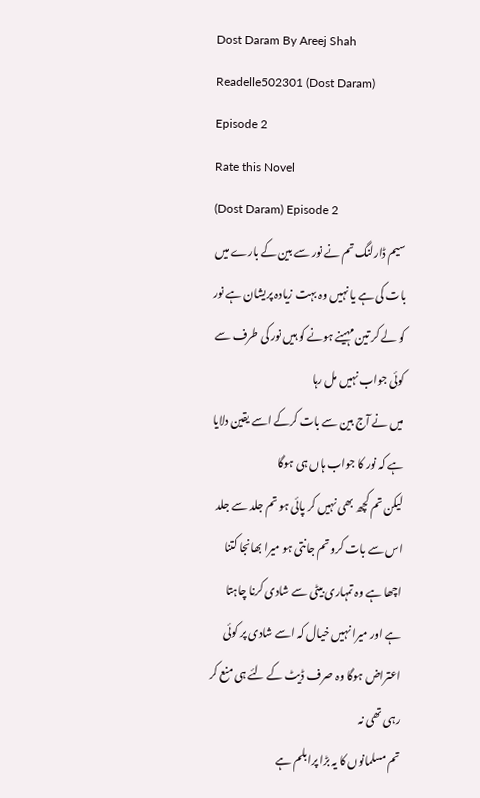Dost Daram By Areej Shah Readelle502301 (Dost Daram) Episode 2
Rate this Novel
(Dost Daram) Episode 2
سیم ڈارلنگ تم نے نور سے بین کے بارے میں بات کی ہے یا نہیں وہ بہت زیادہ پریشان ہے نور کو لے کر تین مہینے ہونے کو ہیں نور کی طرف سے کوئی جواب نہیں مل رہا
میں نے آج بین سے بات کرکے اسے یقین دلایا ہے کہ نور کا جواب ہاں ہی ہوگا
لیکن تم کچھ بھی نہیں کر پائی ہو تم جلد سے جلد اس سے بات کرو تم جانتی ہو میرا بھانجا کتنا اچھا ہے وہ تمہاری بیٹی سے شادی کرنا چاہتا ہے اور میرا نہیں خیال کہ اسے شادی پر کوئی اعتراض ہوگا وہ صرف ڈیٹ کے لئے ہی منع کر رہی تھی نہ
تم مسلمانوں کا یہ بڑا پرابلم ہے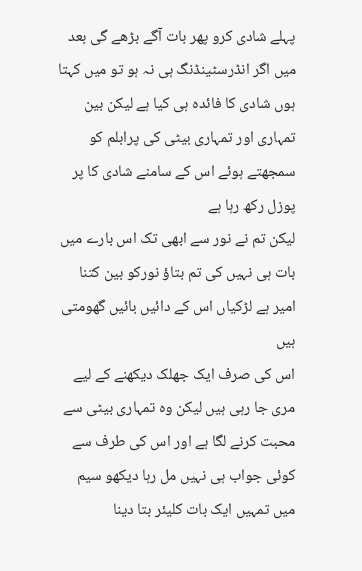پہلے شادی کرو پھر بات آگے بڑھے گی بعد میں اگر انڈرسٹینڈنگ ہی نہ ہو تو میں کہتا ہوں شادی کا فائدہ ہی کیا ہے لیکن بین تمہاری اور تمہاری بیٹی کی پرابلم کو سمجھتے ہوئے اس کے سامنے شادی کا پر پوزل رکھ رہا ہے
لیکن تم نے نور سے ابھی تک اس بارے میں بات ہی نہیں کی تم بتاؤ نورکو بین کتنا امیر ہے لڑکیاں اس کے دائیں بائیں گھومتی ہیں
اس کی صرف ایک جھلک دیکھنے کے لیے مری جا رہی ہیں لیکن وہ تمہاری بیٹی سے محبت کرنے لگا ہے اور اس کی طرف سے کوئی جواب ہی نہیں مل رہا دیکھو سیم میں تمہیں ایک بات کلیئر بتا دینا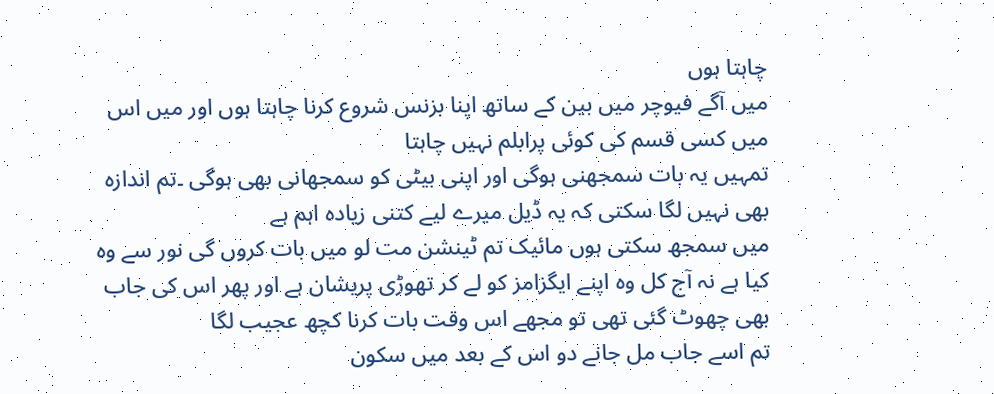چاہتا ہوں
میں آگے فیوچر میں بین کے ساتھ اپنا بزنس شروع کرنا چاہتا ہوں اور میں اس میں کسی قسم کی کوئی پرابلم نہیں چاہتا
تمہیں یہ بات سمجھنی ہوگی اور اپنی بیٹی کو سمجھانی بھی ہوگی ۔تم اندازہ بھی نہیں لگا سکتی کہ یہ ڈیل میرے لیے کتنی زیادہ اہم ہے
میں سمجھ سکتی ہوں مائیک تم ٹینشن مت لو میں بات کروں گی نور سے وہ کیا ہے نہ آج کل وہ اپنے ایگزامز کو لے کر تھوڑی پریشان ہے اور پھر اس کی جاب بھی چھوٹ گئی تھی تو مجھے اس وقت بات کرنا کچھ عجیب لگا
تم اسے جاب مل جانے دو اس کے بعد میں سکون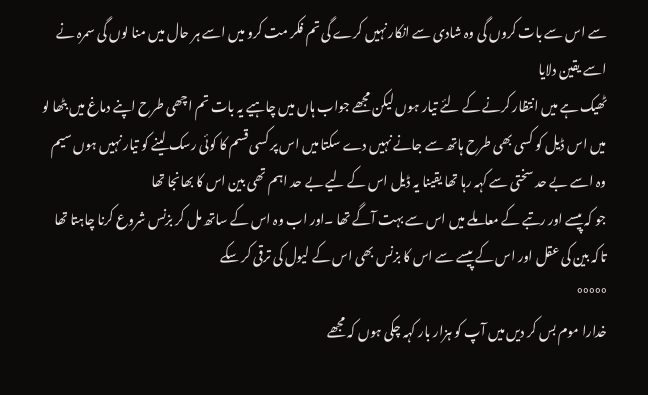سے اس سے بات کروں گی وہ شادی سے انکار نہیں کرے گی تم فکر مت کرو میں اسے ہر حال میں منا لوں گی سمرہ نے اسے یقین دلایا
ٹھیک ہے میں انتظار کرنے کے لئے تیار ہوں لیکن مجھے جواب ہاں میں چاہیے یہ بات تم اچھی طرح اپنے دماغ میں بٹھا لو
میں اس ڈیل کو کسی بھی طرح ہاتھ سے جانے نہیں دے سکتا میں اس پر کسی قسم کا کوئی رسک لینے کو تیار نہیں ہوں سیم وہ اسے بے حد سختی سے کہہ رہا تھا یقینا یہ ڈیل اس کے لیے بے حد اہم تھی بین اس کا بھانجا تھا
جو کہ پیسے اور رتبے کے معاملے میں اس سے بہت آگے تھا ۔اور اب وہ اس کے ساتھ مل کر بزنس شروع کرنا چاہتا تھا تاکہ بین کی عقل اور اس کے پیسے سے اس کا بزنس بھی اس کے لیول کی ترقی کر سکے
°°°°°
خدارا موم بس کر دیں میں آپ کو ہزار بار کہہ چکی ہوں کہ مجھے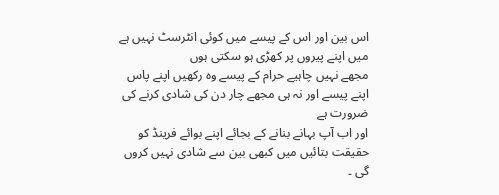اس بین اور اس کے پیسے میں کوئی انٹرسٹ نہیں ہے میں اپنے پیروں پر کھڑی ہو سکتی ہوں
مجھے نہیں چاہیے حرام کے پیسے وہ رکھیں اپنے پاس اپنے پیسے اور نہ ہی مجھے چار دن کی شادی کرنے کی ضرورت ہے
اور اب آپ بہانے بنانے کے بجائے اپنے بوائے فرینڈ کو حقیقت بتائیں میں کبھی بین سے شادی نہیں کروں گی ۔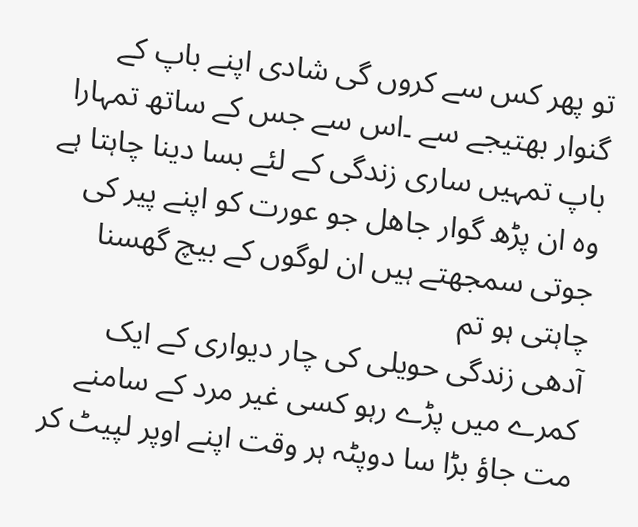تو پھر کس سے کروں گی شادی اپنے باپ کے گنوار بھتیجے سے ۔اس سے جس کے ساتھ تمہارا باپ تمہیں ساری زندگی کے لئے بسا دینا چاہتا ہے
وہ ان پڑھ گوار جاھل جو عورت کو اپنے پیر کی جوتی سمجھتے ہیں ان لوگوں کے بیچ گھسنا چاہتی ہو تم
آدھی زندگی حویلی کی چار دیواری کے ایک کمرے میں پڑے رہو کسی غیر مرد کے سامنے مت جاؤ بڑا سا دوپٹہ ہر وقت اپنے اوپر لپیٹ کر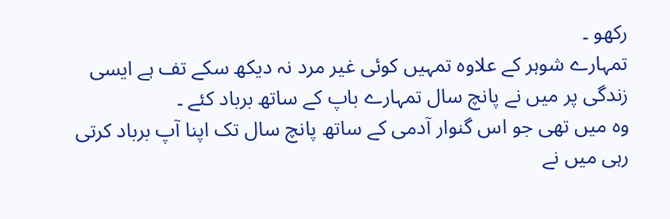رکھو ۔
تمہارے شوہر کے علاوہ تمہیں کوئی غیر مرد نہ دیکھ سکے تف ہے ایسی زندگی پر میں نے پانچ سال تمہارے باپ کے ساتھ برباد کئے ۔
وہ میں تھی جو اس گنوار آدمی کے ساتھ پانچ سال تک اپنا آپ برباد کرتی رہی میں نے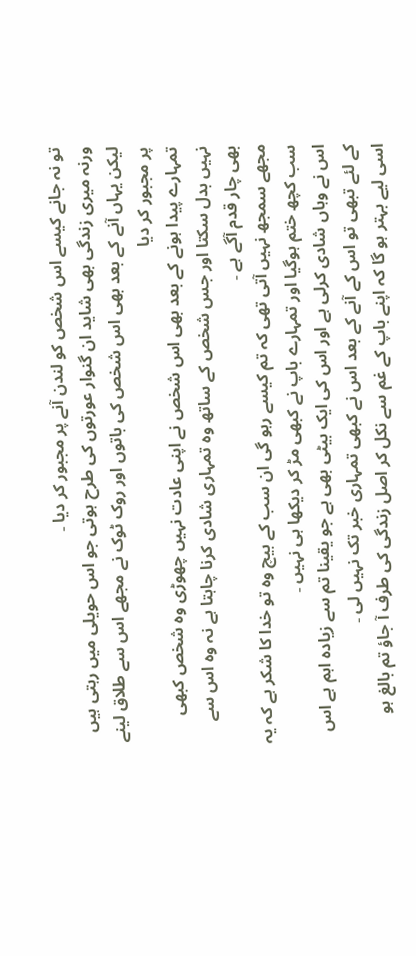تو نہ جانے کیسے اس شخص کو لندن آنے پر مجبور کر دیا ۔
ورنہ میری زندگی بھی شاید ان گنوار عورتوں کی طرح ہوتی جو اس حویلی میں رہتی ہیں
لیکن یہاں آنے کے بعد بھی اس شخص کی باتوں اور روک ٹوک نے مجھے اس سے طلاق لینے پر مجبور کر دیا
تمہارے پیدا ہونے کے بعد بھی اس شخص نے اپنی عادت نہیں چھوڑی وہ شخص کبھی نہیں بدل سکتا اور جس شخص کے ساتھ وہ تمہاری شادی کرنا چاہتا ہے نہ وہ اس سے بھی چار قدم آگے ہے ۔
مجھے سمجھ نہیں آتی تھی کہ تم کیسے رہو گی ان سب کے بیچ وہ تو خدا کا شکر ہے کہ یہ سب کچھ ختم ہوگیا اور تمہارے باپ نے کبھی مڑ کر دیکھا ہی نہیں ۔
اس نے وہاں شادی کرلی ہے اور اس کی ایک بیٹی بھی ہے جو یقینا تم سے زیادہ اہم ہے اس کے لئے تبھی تو اس کے آنے کے بعد اس نے کبھی تمہاری خبر تک نہیں لی ۔
اسی لیے بہتر ہو گا کہ اپنے باپ کے غم سے نکل کر اصل زندگی کی طرف آ جاؤ تم بالغ ہو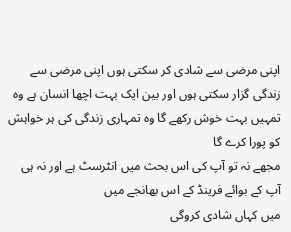اپنی مرضی سے شادی کر سکتی ہوں اپنی مرضی سے زندگی گزار سکتی ہوں اور بین ایک بہت اچھا انسان ہے وہ تمہیں بہت خوش رکھے گا وہ تمہاری زندگی کی ہر خواہش کو پورا کرے گا
مجھے نہ تو آپ کی اس بحث میں انٹرسٹ ہے اور نہ ہی آپ کے بوائے فرینڈ کے اس بھانجے میں
میں کہاں شادی کروگی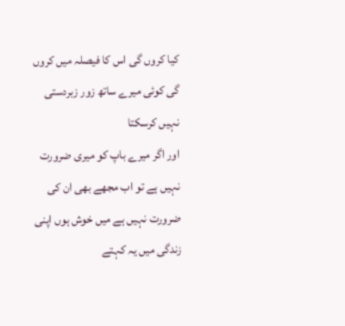کیا کروں گی اس کا فیصلہ میں کروں گی کوئی میرے ساتھ زور زبردستی نہیں کرسکتا
اور اگر میرے باپ کو میری ضرورت نہیں ہے تو اب مجھے بھی ان کی ضرورت نہیں ہے میں خوش ہوں اپنی زندگی میں یہ کہتے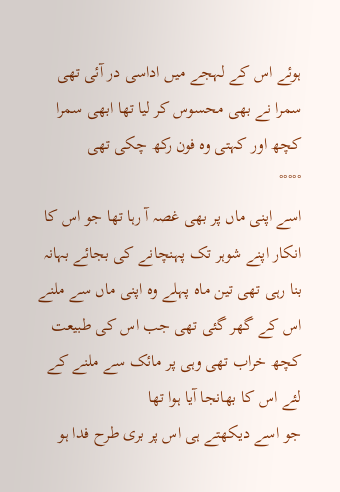ہوئے اس کے لہجے میں اداسی در آئی تھی
سمرا نے بھی محسوس کر لیا تھا ابھی سمرا کچھ اور کہتی وہ فون رکھ چکی تھی
°°°°°
اسے اپنی ماں پر بھی غصہ آ رہا تھا جو اس کا انکار اپنے شوہر تک پہنچانے کی بجائے بہانہ بنا رہی تھی تین ماہ پہلے وہ اپنی ماں سے ملنے اس کے گھر گئی تھی جب اس کی طبیعت کچھ خراب تھی وہی پر مائک سے ملنے کے لئے اس کا بھانجا آیا ہوا تھا
جو اسے دیکھتے ہی اس پر بری طرح فدا ہو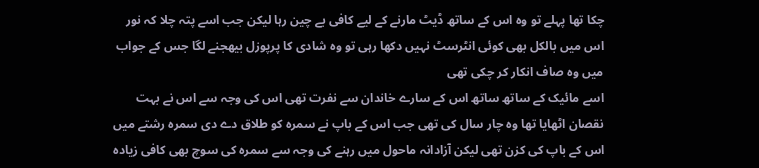چکا تھا پہلے تو وہ اس کے ساتھ ڈیٹ مارنے کے لیے کافی بے چین رہا لیکن جب اسے پتہ چلا کہ نور اس میں بالکل بھی کوئی انٹرسٹ نہیں دکھا رہی تو وہ شادی کا پرپوزل بیھجنے لگا جس کے جواب میں وہ صاف انکار کر چکی تھی
اسے مائیک کے ساتھ ساتھ اس کے سارے خاندان سے نفرت تھی اس کی وجہ سے اس نے بہت نقصان اٹھایا تھا وہ چار سال کی تھی جب اس کے باپ نے سمرہ کو طلاق دے دی سمرہ رشتے میں اس کے باپ کی کزن تھی لیکن آزادانہ ماحول میں رہنے کی وجہ سے سمرہ کی سوچ بھی کافی زیادہ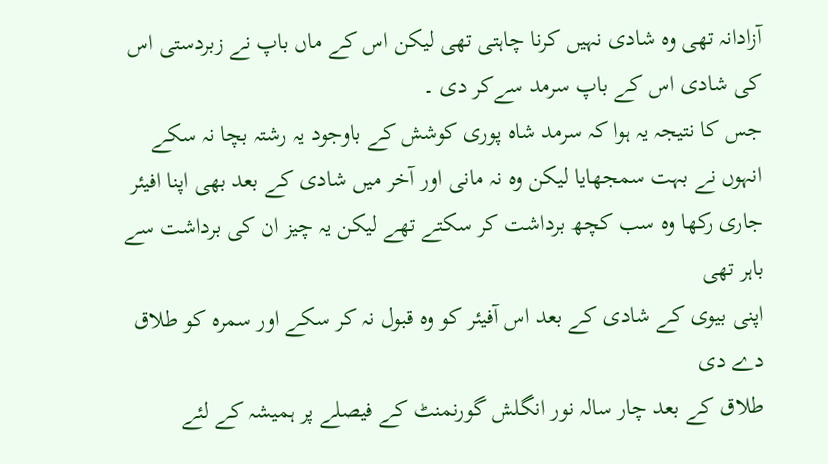آزادانہ تھی وہ شادی نہیں کرنا چاہتی تھی لیکن اس کے ماں باپ نے زبردستی اس کی شادی اس کے باپ سرمد سےکر دی ۔
جس کا نتیجہ یہ ہوا کہ سرمد شاہ پوری کوشش کے باوجود یہ رشتہ بچا نہ سکے انہوں نے بہت سمجھایا لیکن وہ نہ مانی اور آخر میں شادی کے بعد بھی اپنا افیئر جاری رکھا وہ سب کچھ برداشت کر سکتے تھے لیکن یہ چیز ان کی برداشت سے باہر تھی
اپنی بیوی کے شادی کے بعد اس آفیئر کو وہ قبول نہ کر سکے اور سمرہ کو طلاق دے دی
طلاق کے بعد چار سالہ نور انگلش گورنمنٹ کے فیصلے پر ہمیشہ کے لئے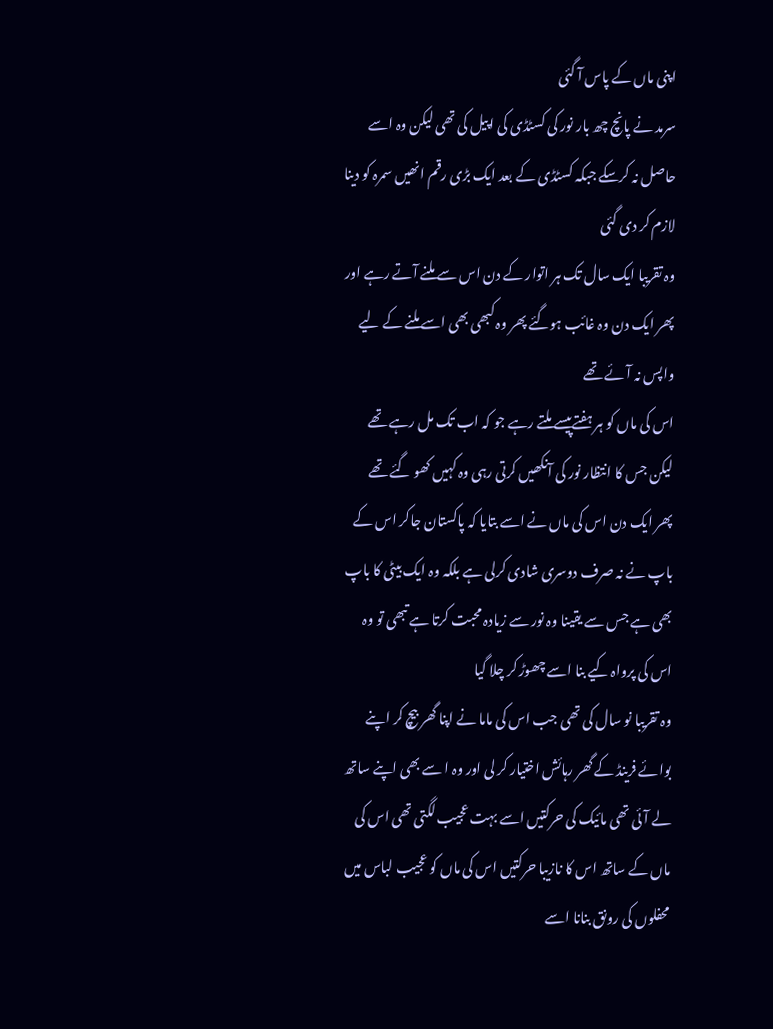اپنی ماں کے پاس آ گئی
سرمد نے پانچ چھ بار نور کی کسٹڈی کی اپیل کی تھی لیکن وہ اسے حاصل نہ کرسکے جبکہ کسٹڈی کے بعد ایک بڑی رقم انھیں سمرہ کو دینا لازم کر دی گئی
وہ تقریبا ایک سال تک ہر اتوار کے دن اس سے ملنے آتے رہے اور پھر ایک دن وہ غائب ہوگئے پھر وہ کبھی بھی اسے ملنے کے لیے واپس نہ آئے تھے
اس کی ماں کو ہر ہفتےپیسے ملتے رہے جو کہ اب تک مل رہے تھے لیکن جس کا انتظار نور کی آنکھیں کرتی رہی وہ کہیں کھو گئے تھے
پھر ایک دن اس کی ماں نے اسے بتایا کہ پاکستان جاکر اس کے باپ نے نہ صرف دوسری شادی کرلی ہے بلکہ وہ ایک بیٹی کا باپ بھی ہے جس سے یقینا وہ نور سے زیادہ محبت کرتا ہے تبھی تو وہ اس کی پرواہ کیے بنا اسے چھوڑ کر چلا گیا
وہ تقریبا نو سال کی تھی جب اس کی ماما نے اپنا گھر بیچ کر اپنے بوائے فرینڈ کے گھر رہائش اختیار کر لی اور وہ ا سے بھی اپنے ساتھ لے آئی تھی مائیک کی حرکتیں اسے بہت عجیب لگتی تھی اس کی ماں کے ساتھ اس کا نازیبا حرکتیں اس کی ماں کو عجیب لباس میں محفلوں کی رونق بنانا اسے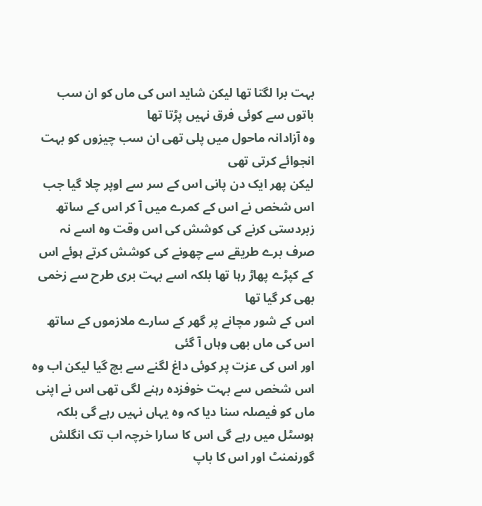بہت برا لگتا تھا لیکن شاید اس کی ماں کو ان سب باتوں سے کوئی فرق نہیں پڑتا تھا
وہ آزادانہ ماحول میں پلی تھی ان سب چیزوں کو بہت انجوائے کرتی تھی
لیکن پھر ایک دن پانی اس کے سر سے اوپر چلا گیا جب اس شخص نے اس کے کمرے میں آ کر اس کے ساتھ زبردستی کرنے کی کوشش کی اس وقت وہ اسے نہ صرف برے طریقے سے چھونے کی کوشش کرتے ہوئے اس کے کپڑے پھاڑ رہا تھا بلکہ اسے بہت بری طرح سے زخمی بھی کر گیا تھا
اس کے شور مچانے پر گھر کے سارے ملازموں کے ساتھ اس کی ماں بھی وہاں آ گئی
اور اس کی عزت پر کوئی داغ لگنے سے بچ گیا لیکن اب وہ اس شخص سے بہت خوفزدہ رہنے لگی تھی اس نے اپنی ماں کو فیصلہ سنا دیا کہ وہ یہاں نہیں رہے گی بلکہ ہوسٹل میں رہے گی اس کا سارا خرچہ اب تک انگلش گورنمنٹ اور اس کا باپ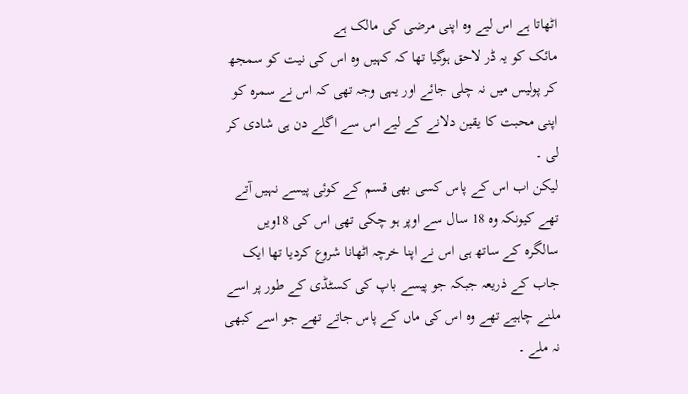اٹھاتا ہے اس لیے وہ اپنی مرضی کی مالک ہے
مائک کو یہ ڈر لاحق ہوگیا تھا کہ کہیں وہ اس کی نیت کو سمجھ کر پولیس میں نہ چلی جائے اور یہی وجہ تھی کہ اس نے سمرہ کو اپنی محبت کا یقین دلانے کے لیے اس سے اگلے دن ہی شادی کر لی ۔
لیکن اب اس کے پاس کسی بھی قسم کے کوئی پیسے نہیں آتے تھے کیونکہ وہ 18 سال سے اوپر ہو چکی تھی اس کی 18ویں سالگرہ کے ساتھ ہی اس نے اپنا خرچہ اٹھانا شروع کردیا تھا ایک جاب کے ذریعہ جبکہ جو پیسے باپ کی کسٹڈی کے طور پر اسے ملنے چاہیے تھے وہ اس کی ماں کے پاس جاتے تھے جو اسے کبھی نہ ملے ۔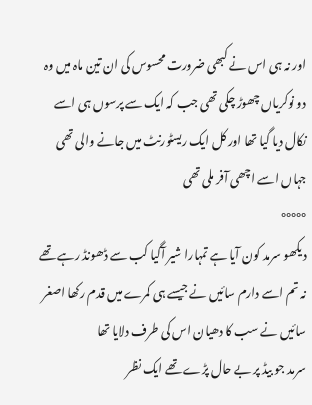اور نہ ہی اس نے کبھی ضرورت محسوس کی ان تین ماہ میں وہ دو نوکریاں چھوڑ چکی تھی جب کہ ایک سے پرسوں ہی اسے نکال دیا گیا تھا اور کل ایک ریسٹورنٹ میں جانے والی تھی جہاں اسے اچھی آفر ملی تھی
°°°°°
دیکھو سرمد کون آیا ہے تمہارا شیر آگیا کب سے ڈھونڈ رہے تھے نہ تم اسے دارم سائیں نے جیسے ہی کمرے میں قدم رکھا اصغر سائیں نے سب کا دھیان اس کی طرف دلایا تھا
سرمد جو بیڈ پر بے حال پڑے تھے ایک نظر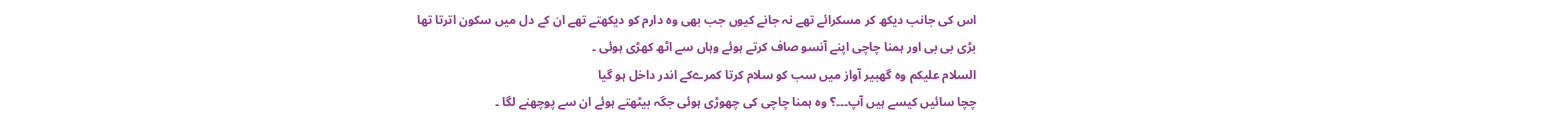اس کی جانب دیکھ کر مسکرائے تھے نہ جانے کیوں جب بھی وہ دارم کو دیکھتے تھے ان کے دل میں سکون اترتا تھا
بڑی بی بی اور ہمنا چاچی اپنے آنسو صاف کرتے ہوئے وہاں سے اٹھ کھڑی ہوئی ۔
السلام علیکم وہ گھبیر آواز میں سب کو سلام کرتا کمرےکے اندر داخل ہو گیا
چچا سائیں کیسے ہیں آپ۔۔۔؟ وہ ہمنا چاچی کی چھوڑی ہوئی جگہ بیٹھتے ہوئے ان سے پوچھنے لگا ۔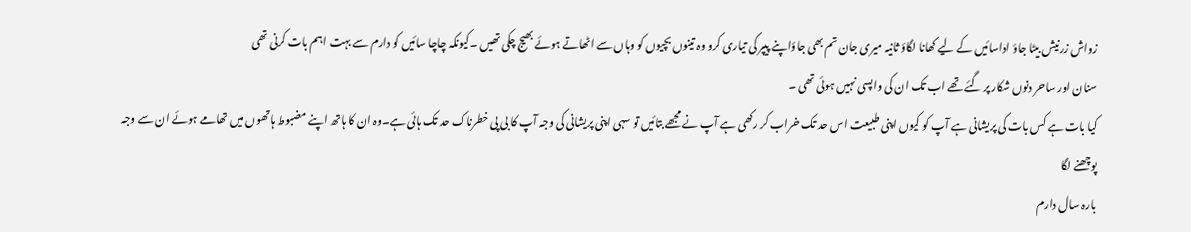زواش زرنیش بیٹا جاؤ اداسائیں کے لیے کھانا لگاؤ ثانیہ میری جان تم بھی جاؤاپنے پیپر کی تیاری کرو وہ تینوں بچیوں کو وہاں سے اٹھاتے ہوئے بھیج چکی تھیں ۔کیونکہ چاچا سائیں کو دارم سے بہت اہم بات کرنی تھی
سنان اور ساحر دنوں شکار پر گئے تھے اب تک ان کی واپسی نہیں ہوئی تھی ۔
کیا بات ہے کس بات کی پریشانی ہے آپ کو کیوں اپنی طبیعت اس حد تک خراب کر رکھی ہے آپ نے مجھے بتائیں تو سہی اپنی پریشانی کی وجہ آپ کا بی پی خطرناک حد تک ہائی ہے۔وہ ان کا ہاتھ اپنے مضبوط ہاتھوں میں تھامے ہوئے ان سے وجہ پوچھنے لگا
بارہ سال دارم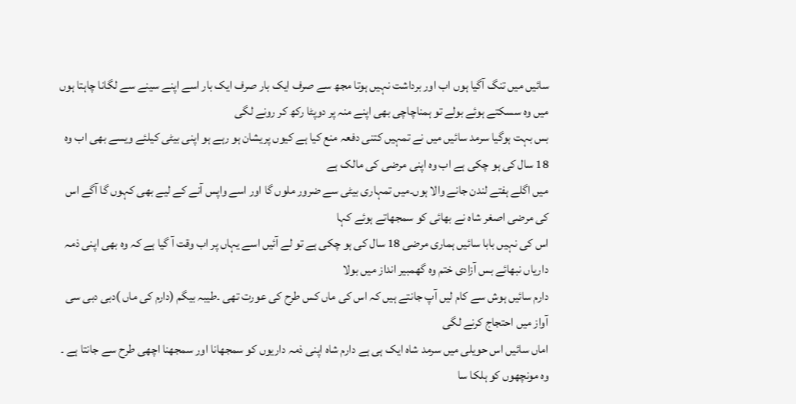سائیں میں تنگ آگیا ہوں اب اور برداشت نہیں ہوتا مجھ سے صرف ایک بار صرف ایک بار اسے اپنے سینے سے لگانا چاہتا ہوں میں وہ سسکتے ہوئے بولے تو ہمناچاچی بھی اپنے منہ پر دوپٹا رکھ کر رونے لگی
بس بہت ہوگیا سرمد سائیں میں نے تمہیں کتنی دفعہ منع کیا ہے کیوں پریشان ہو رہے ہو اپنی بیٹی کیلئے ویسے بھی اب وہ 18 سال کی ہو چکی ہے اب وہ اپنی مرضی کی مالک ہے
میں اگلے ہفتے لندن جانے والا ہوں۔میں تمہاری بیٹی سے ضرور ملوں گا اور اسے واپس آنے کے لیے بھی کہوں گا آگے اس کی مرضی اصغر شاہ نے بھائی کو سمجھاتے ہوئے کہا
اس کی نہیں بابا سائیں ہماری مرضی 18 سال کی ہو چکی ہے تو لے آئیں اسے یہاں پر اب وقت آ گیا ہے کہ وہ بھی اپنی ذمہ داریاں نبھائے بس آزادی ختم وہ گھمبیر انداز میں بولا
دارم سائیں ہوش سے کام لیں آپ جانتے ہیں کہ اس کی ماں کس طرح کی عورت تھی ۔طیبہ بیگم (دارم کی ماں )دبی دبی سی آواز میں احتجاج کرنے لگی
اماں سائیں اس حویلی میں سرمد شاہ ایک ہی ہے دارم شاہ اپنی ذمہ داریوں کو سمجھانا اور سمجھنا اچھی طرح سے جانتا ہے ۔
وہ مونچھوں کو ہلکا سا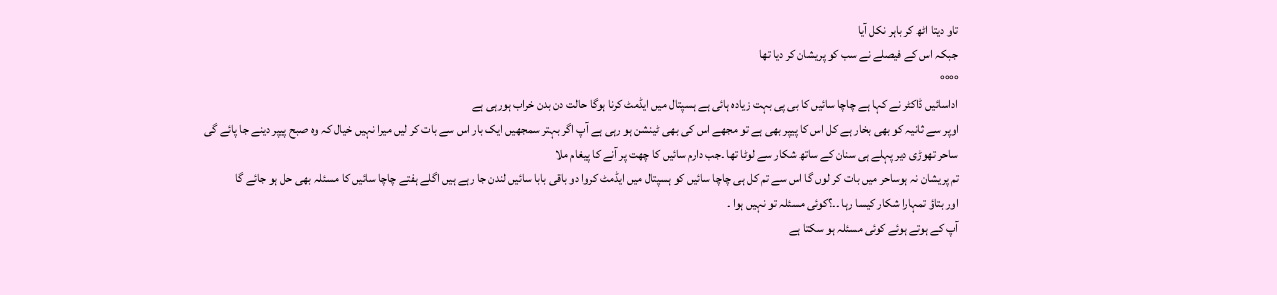تاو دیتا اٹھ کر باہر نکل آیا
جبکہ اس کے فیصلے نے سب کو پریشان کر دیا تھا
°°°°
اداسائیں ڈاکٹر نے کہا ہے چاچا سائیں کا بی پی بہت زیادہ ہائی ہے ہسپتال میں ایڈمٹ کرنا ہوگا حالت دن بدن خراب ہورہی ہے
اوپر سے ثانیہ کو بھی بخار ہے کل اس کا پیپر بھی ہے تو مجھے اس کی بھی ٹینشن ہو رہی ہے آپ اگر بہتر سمجھیں ایک بار اس سے بات کر لیں میرا نہیں خیال کہ وہ صبح پیپر دینے جا پائے گی
ساحر تھوڑی دیر پہلے ہی سنان کے ساتھ شکار سے لوٹا تھا ۔جب دارم سائیں کا چھت پر آنے کا پیغام ملا
تم پریشان نہ ہوساحر میں بات کر لوں گا اس سے تم کل ہی چاچا سائیں کو ہسپتال میں ایڈمٹ کروا دو باقی بابا سائیں لندن جا رہے ہیں اگلے ہفتے چاچا سائیں کا مسئلہ بھی حل ہو جائے گا
اور بتاؤ تمہارا شکار کیسا رہا ۔۔؟کوئی مسئلہ تو نہیں ہوا ۔
آپ کے ہوتے ہوئے کوئی مسئلہ ہو سکتا ہے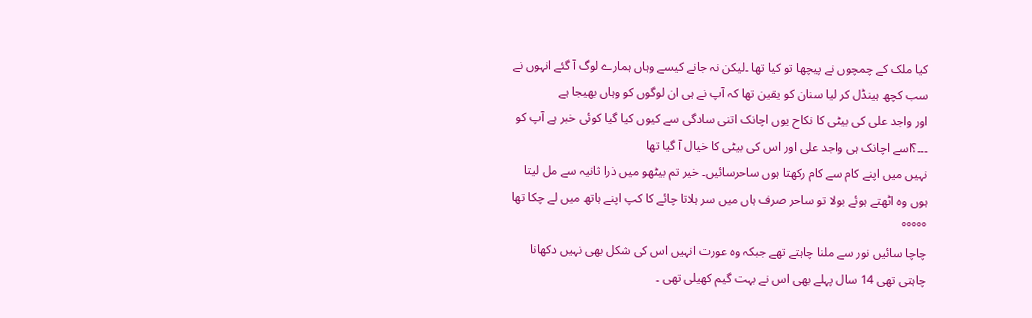کیا ملک کے چمچوں نے پیچھا تو کیا تھا ۔لیکن نہ جانے کیسے وہاں ہمارے لوگ آ گئے انہوں نے سب کچھ ہینڈل کر لیا سنان کو یقین تھا کہ آپ نے ہی ان لوگوں کو وہاں بھیجا ہے
اور واجد علی کی بیٹی کا نکاح یوں اچانک اتنی سادگی سے کیوں کیا گیا کوئی خبر ہے آپ کو ۔۔۔؟اسے اچانک ہی واجد علی اور اس کی بیٹی کا خیال آ گیا تھا
نہیں میں اپنے کام سے کام رکھتا ہوں ساحرسائیں۔ خیر تم بیٹھو میں ذرا ثانیہ سے مل لیتا ہوں وہ اٹھتے ہوئے بولا تو ساحر صرف ہاں میں سر ہلاتا چائے کا کپ اپنے ہاتھ میں لے چکا تھا
°°°°°
چاچا سائیں نور سے ملنا چاہتے تھے جبکہ وہ عورت انہیں اس کی شکل بھی نہیں دکھانا چاہتی تھی 14 سال پہلے بھی اس نے بہت گیم کھیلی تھی ۔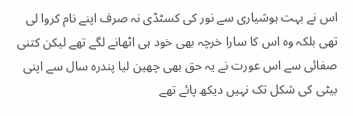اس نے بہت ہوشیاری سے نور کی کسٹڈی نہ صرف اپنے نام کروا لی تھی بلکہ وہ اس کا سارا خرچہ بھی خود ہی اٹھانے لگے تھے لیکن کتنی صفائی سے اس عورت نے یہ حق بھی چھین لیا پندرہ سال سے اپنی بیٹی کی شکل تک نہیں دیکھ پائے تھے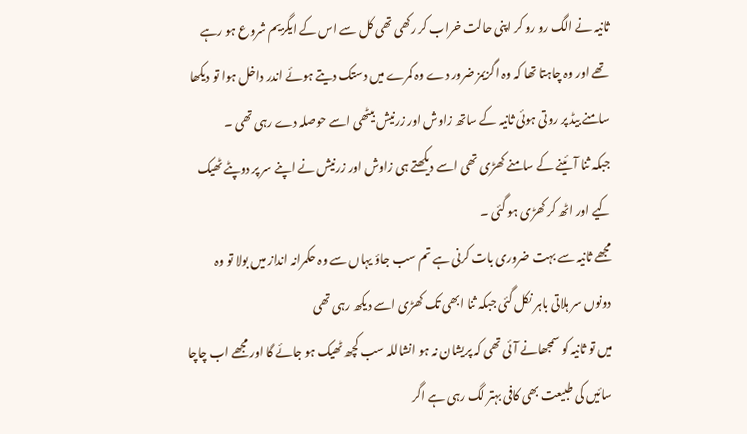ثانیہ نے الگ رو رو کر اپنی حالت خراب کر رکھی تھی کل سے اس کے ایگزیم شروع ہو رہے تھے اور وہ چاہتا تھا کہ وہ اگزیمز ضرور دے وہ کمرے میں دستک دیتے ہوئے اندر داخل ہوا تو دیکھا سامنے بیڈ پر روتی ہوئی ثانیہ کے ساتھ زاوش اور زرنیش بیٹھی اسے حوصلہ دے رہی تھی ۔
جبکہ ثنا آئینے کے سامنے کھڑی تھی اسے دیکھتے ہی زاوش اور زرنیش نے اپنے سر پر دوپٹے ٹھیک کیے اور اٹھ کر کھڑی ہو گئی ۔
مجھے ثانیہ سے بہت ضروری بات کرنی ہے تم سب جاؤ یہاں سے وہ حکمرانہ انداز میں بولا تو وہ دونوں سر ہلاتی باہر نکل گئی جبکہ ثنا ابھی تک کھڑی اسے دیکھ رہی تھی
میں تو ثانیہ کو سمجھانے آئی تھی کہ پریشان نہ ہو انشاللہ سب کچھ ٹھیک ہو جائے گا اور مجھے اب چاچا سائیں کی طبیعت بھی کافی بہتر لگ رہی ہے اگر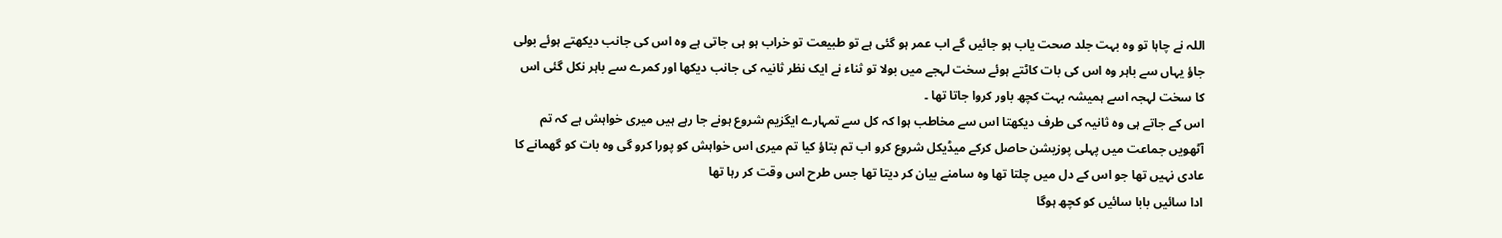اللہ نے چاہا تو وہ بہت جلد صحت یاب ہو جائیں گے اب عمر ہو گئی ہے تو طبیعت تو خراب ہو ہی جاتی ہے وہ اس کی جانب دیکھتے ہوئے بولی
جاؤ یہاں سے باہر وہ اس کی بات کاٹتے ہوئے سخت لہجے میں بولا تو ثناء نے ایک نظر ثانیہ کی جانب دیکھا اور کمرے سے باہر نکل گئی اس کا سخت لہجہ اسے ہمیشہ بہت کچھ باور کروا جاتا تھا ۔
اس کے جاتے ہی وہ ثانیہ کی طرف دیکھتا اس سے مخاطب ہوا کہ کل سے تمہارے ایگزیم شروع ہونے جا رہے ہیں میری خواہش ہے کہ تم آٹھویں جماعت میں پہلی پوزیشن حاصل کرکے میڈیکل شروع کرو اب تم بتاؤ کیا تم میری اس خواہش کو پورا کرو گی وہ بات کو گھمانے کا عادی نہیں تھا جو اس کے دل میں چلتا تھا وہ سامنے بیان کر دیتا تھا جس طرح اس وقت کر رہا تھا
ادا سائیں بابا سائیں کو کچھ ہوگا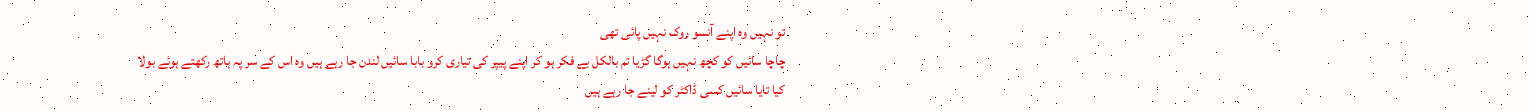تو نہیں وہ اپنے آنسو روک نہیں پائی تھی
چاچا سائیں کو کچھ نہیں ہوگا گڑیا تم بالکل بے فکر ہو کر اپنے پیپر کی تیاری کرو بابا سائیں لندن جا رہے ہیں وہ اس کے سر پہ ہاتھ رکھتے ہوئے بولا
کیا تایا سائیں کسی ڈاکٹر کو لینے جا رہے ہیں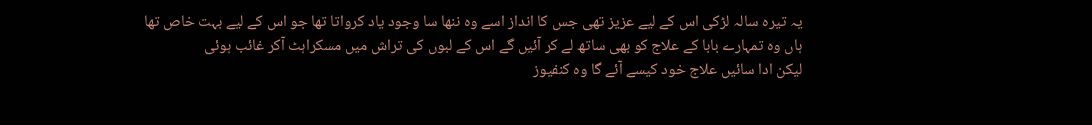یہ تیرہ سالہ لڑکی اس کے لیے عزیز تھی جس کا انداز اسے وہ ننھا سا وجود یاد کرواتا تھا جو اس کے لیے بہت خاص تھا
ہاں وہ تمہارے بابا کے علاج کو بھی ساتھ لے کر آئیں گے اس کے لبوں کی تراش میں مسکراہٹ آکر غائب ہوئی
لیکن ادا سائیں علاج خود کیسے آئے گا وہ کنفیوز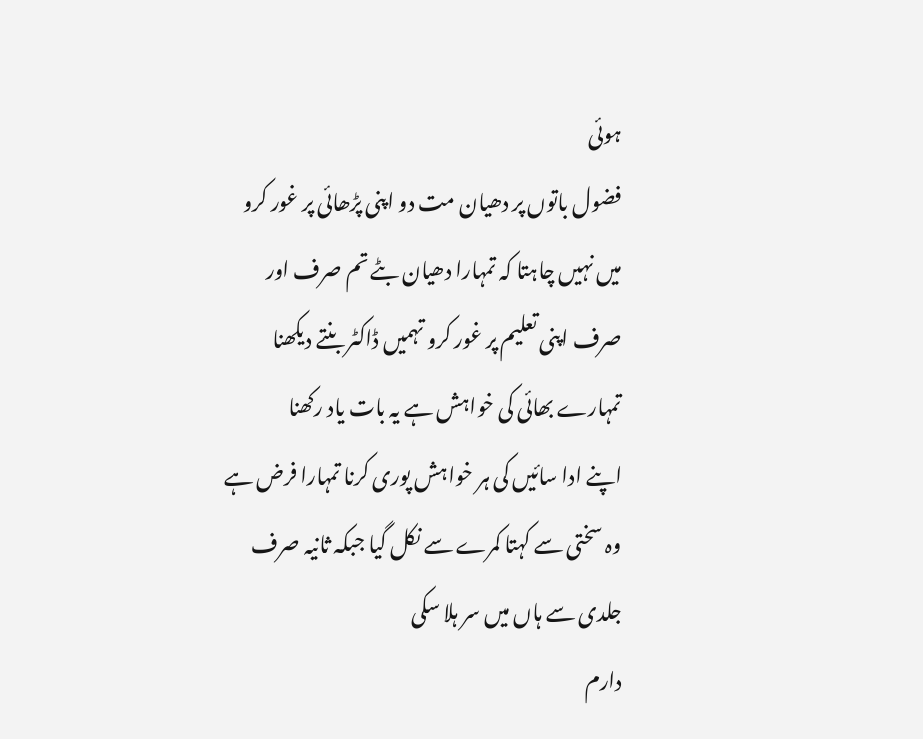ہوئی
فضول باتوں پر دھیان مت دو اپنی پڑھائی پر غور کرو میں نہیں چاہتا کہ تمہارا دھیان بٹے تم صرف اور صرف اپنی تعلیم پر غور کرو تہمیں ڈاکٹر بنتے دیکھنا تمہارے بھائی کی خواہش ہے یہ بات یاد رکھنا
اپنے ادا سائیں کی ہر خواہش پوری کرنا تمہارا فرض ہے وہ سختی سے کہتا کمرے سے نکل گیا جبکہ ثانیہ صرف جلدی سے ہاں میں سر ہلا سکی
دارم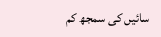سائیں کی سمجھ کم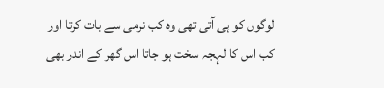لوگوں کو ہی آتی تھی وہ کب نرمی سے بات کرتا اور کب اس کا لہجہ سخت ہو جاتا اس گھر کے اندر بھی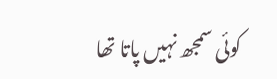کوئی سمجھ نہیں پاتا تھا